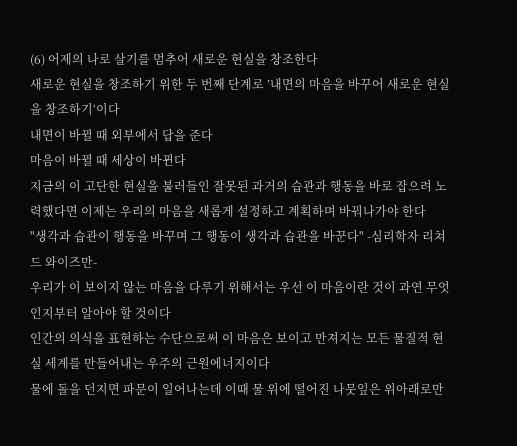(6) 어제의 나로 살기를 멈추어 새로운 현실을 창조한다
새로운 현실을 창조하기 위한 두 번째 단계로 ’내면의 마음을 바꾸어 새로운 현실을 창조하기‘이다
내면이 바뀔 때 외부에서 답을 준다
마음이 바뀔 때 세상이 바뀐다
지금의 이 고단한 현실을 불러들인 잘못된 과거의 습관과 행동을 바로 잡으려 노력했다면 이제는 우리의 마음을 새롭게 설정하고 계획하며 바꿔나가야 한다
"생각과 습관이 행동을 바꾸며 그 행동이 생각과 습관을 바꾼다" -심리학자 리쳐드 와이즈만-
우리가 이 보이지 않는 마음을 다루기 위해서는 우선 이 마음이란 것이 과연 무엇인지부터 알아야 할 것이다
인간의 의식을 표현하는 수단으로써 이 마음은 보이고 만져지는 모든 물질적 현실 세계를 만들어내는 우주의 근원에너지이다
물에 돌을 던지면 파문이 일어나는데 이때 물 위에 떨어진 나뭇잎은 위아래로만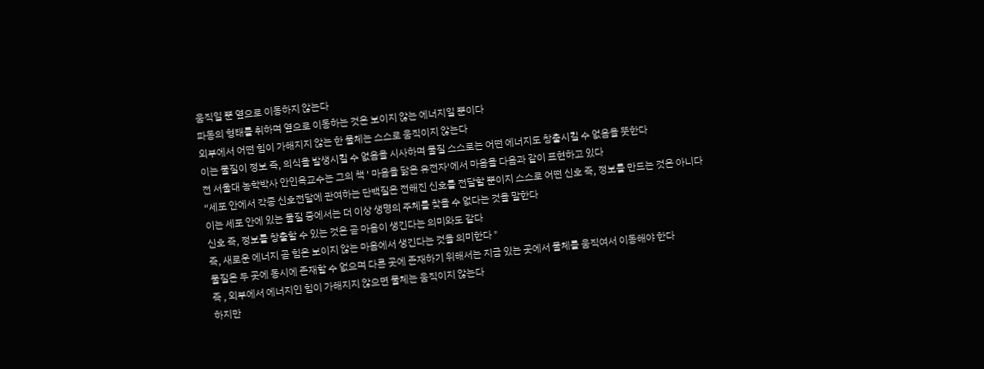움직일 뿐 옆으로 이동하지 않는다
파동의 형태를 취하며 옆으로 이동하는 것은 보이지 않는 에너지일 뿐이다
외부에서 어떤 힘이 가해지지 않는 한 물체는 스스로 움직이지 않는다
이는 물질이 정보 즉, 의식을 발생시킬 수 없음을 시사하며 물질 스스로는 어떤 에너지도 창출시킬 수 없음을 뜻한다
전 서울대 농학박사 안인옥교수는 그의 책 ’ 마음을 닮은 유전자‘에서 마음을 다음과 같이 표현하고 있다
“세포 안에서 각종 신호전달에 관여하는 단백질은 전해진 신호를 전달할 뿐이지 스스로 어떤 신호 즉, 정보를 만드는 것은 아니다
이는 세포 안에 있는 물질 중에서는 더 이상 생명의 주체를 찾을 수 없다는 것을 말한다
신호 즉, 정보를 창출할 수 있는 것은 곧 마음이 생긴다는 의미와도 같다
즉, 새로운 에너지 곧 힘은 보이지 않는 마음에서 생긴다는 것을 의미한다 "
물질은 두 곳에 동시에 존재할 수 없으며 다른 곳에 존재하기 위해서는 지금 있는 곳에서 물체를 움직여서 이동해야 한다
즉 , 외부에서 에너지인 힘이 가해지지 않으면 물체는 움직이지 않는다
하지만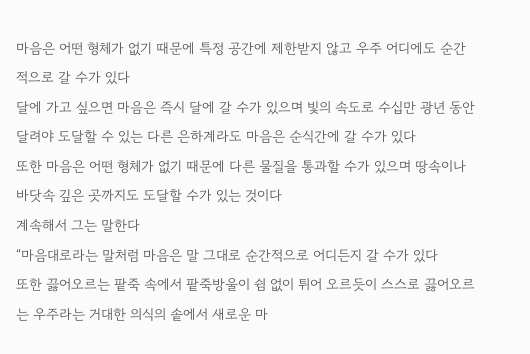마음은 어떤 형체가 없기 때문에 특정 공간에 제한받지 않고 우주 어디에도 순간적으로 갈 수가 있다
달에 가고 싶으면 마음은 즉시 달에 갈 수가 있으며 빛의 속도로 수십만 광년 동안 달려야 도달할 수 있는 다른 은하계라도 마음은 순식간에 갈 수가 있다
또한 마음은 어떤 형체가 없기 때문에 다른 물질을 통과할 수가 있으며 땅속이나 바닷속 깊은 곳까지도 도달할 수가 있는 것이다
계속해서 그는 말한다
“마음대로라는 말처럼 마음은 말 그대로 순간적으로 어디든지 갈 수가 있다
또한 끓어오르는 팥죽 속에서 팥죽방울이 쉼 없이 튀어 오르듯이 스스로 끓어오르는 우주라는 거대한 의식의 솥에서 새로운 마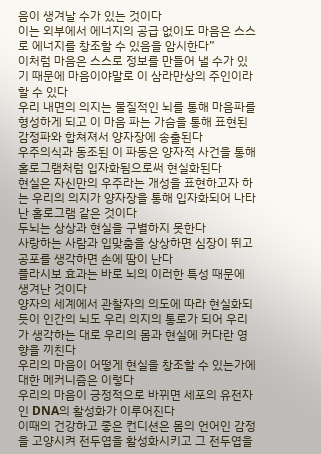음이 생겨날 수가 있는 것이다
이는 외부에서 에너지의 공급 없이도 마음은 스스로 에너지를 창조할 수 있음을 암시한다”
이처럼 마음은 스스로 정보를 만들어 낼 수가 있기 때문에 마음이야말로 이 삼라만상의 주인이라 할 수 있다
우리 내면의 의지는 물질적인 뇌를 통해 마음파를 형성하게 되고 이 마음 파는 가슴을 통해 표현된 감정파와 합쳐져서 양자장에 송출된다
우주의식과 동조된 이 파동은 양자적 사건을 통해 홀로그램처럼 입자화됨으로써 현실화된다
현실은 자신만의 우주라는 개성을 표현하고자 하는 우리의 의지가 양자장을 통해 입자화되어 나타난 홀로그램 같은 것이다
두뇌는 상상과 현실을 구별하지 못한다
사랑하는 사람과 입맞춤을 상상하면 심장이 뛰고 공포를 생각하면 손에 땀이 난다
플라시보 효과는 바로 뇌의 이러한 특성 때문에 생겨난 것이다
양자의 세계에서 관찰자의 의도에 따라 현실화되듯이 인간의 뇌도 우리 의지의 통로가 되어 우리가 생각하는 대로 우리의 몸과 현실에 커다란 영향을 끼친다
우리의 마음이 어떻게 현실을 창조할 수 있는가에 대한 메커니즘은 이렇다
우리의 마음이 긍정적으로 바뀌면 세포의 유전자인 DNA의 활성화가 이루어진다
이때의 건강하고 좋은 컨디션은 몸의 언어인 감정을 고양시켜 전두엽을 활성화시키고 그 전두엽을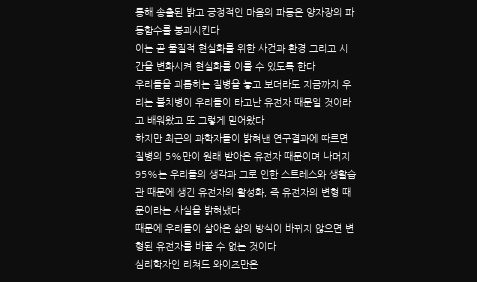통해 송출된 밝고 긍정적인 마음의 파동은 양자장의 파동함수를 붕괴시킨다
이는 곧 물질적 현실화를 위한 사건과 환경 그리고 시간을 변화시켜 현실화를 이를 수 있도록 한다
우리들을 괴롭히는 질병을 놓고 보더라도 지금까지 우리는 불치병이 우리들이 타고난 유전자 때문일 것이라고 배워왔고 또 그렇게 믿어왔다
하지만 최근의 과학자들이 밝혀낸 연구결과에 따르면 질병의 5%만이 원래 받아온 유전자 때문이며 나머지 95%는 우리들의 생각과 그로 인한 스트레스와 생활습관 때문에 생긴 유전자의 활성화, 즉 유전자의 변형 때문이라는 사실을 밝혀냈다
때문에 우리들이 살아온 삶의 방식이 바뀌지 않으면 변형된 유전자를 바꿀 수 없는 것이다
심리학자인 리쳐드 와이즈만은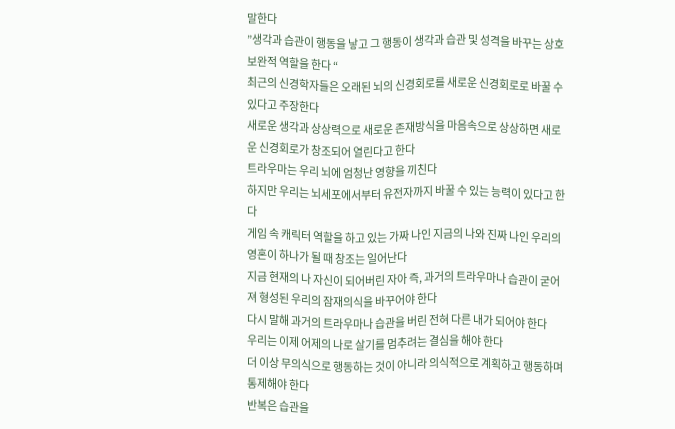말한다
”생각과 습관이 행동을 낳고 그 행동이 생각과 습관 및 성격을 바꾸는 상호보완적 역할을 한다 “
최근의 신경학자들은 오래된 뇌의 신경회로를 새로운 신경회로로 바꿀 수 있다고 주장한다
새로운 생각과 상상력으로 새로운 존재방식을 마음속으로 상상하면 새로운 신경회로가 창조되어 열린다고 한다
트라우마는 우리 뇌에 엄청난 영향을 끼친다
하지만 우리는 뇌세포에서부터 유전자까지 바꿀 수 있는 능력이 있다고 한다
게임 속 캐릭터 역할을 하고 있는 가짜 나인 지금의 나와 진짜 나인 우리의 영혼이 하나가 될 때 창조는 일어난다
지금 현재의 나 자신이 되어버린 자아 즉, 과거의 트라우마나 습관이 굳어져 형성된 우리의 잠재의식을 바꾸어야 한다
다시 말해 과거의 트라우마나 습관을 버린 전혀 다른 내가 되어야 한다
우리는 이제 어제의 나로 살기를 멈추려는 결심을 해야 한다
더 이상 무의식으로 행동하는 것이 아니라 의식적으로 계획하고 행동하며 통제해야 한다
반복은 습관을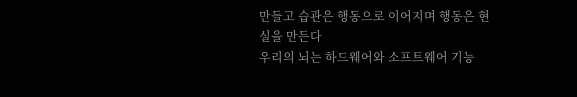만들고 습관은 행동으로 이어지며 행동은 현실을 만든다
우리의 뇌는 하드웨어와 소프트웨어 기능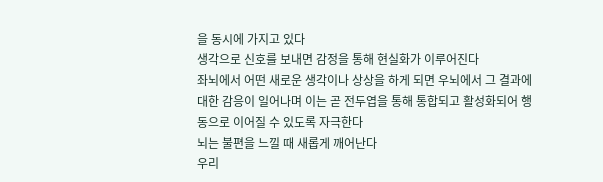을 동시에 가지고 있다
생각으로 신호를 보내면 감정을 통해 현실화가 이루어진다
좌뇌에서 어떤 새로운 생각이나 상상을 하게 되면 우뇌에서 그 결과에 대한 감응이 일어나며 이는 곧 전두엽을 통해 통합되고 활성화되어 행동으로 이어질 수 있도록 자극한다
뇌는 불편을 느낄 때 새롭게 깨어난다
우리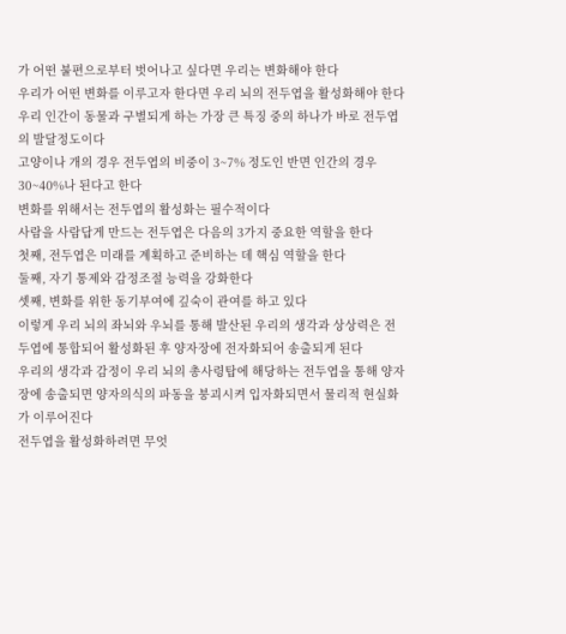가 어떤 불편으로부터 벗어나고 싶다면 우리는 변화해야 한다
우리가 어떤 변화를 이루고자 한다면 우리 뇌의 전두엽을 활성화해야 한다
우리 인간이 동물과 구별되게 하는 가장 큰 특징 중의 하나가 바로 전두엽의 발달정도이다
고양이나 개의 경우 전두엽의 비중이 3~7% 정도인 반면 인간의 경우 30~40%나 된다고 한다
변화를 위해서는 전두엽의 활성화는 필수적이다
사람을 사람답게 만드는 전두엽은 다음의 3가지 중요한 역할을 한다
첫째, 전두엽은 미래를 계획하고 준비하는 데 핵심 역할을 한다
둘째, 자기 통제와 감정조절 능력을 강화한다
셋째, 변화를 위한 동기부여에 깊숙이 관여를 하고 있다
이렇게 우리 뇌의 좌뇌와 우뇌를 통해 발산된 우리의 생각과 상상력은 전두엽에 통합되어 활성화된 후 양자장에 전자화되어 송출되게 된다
우리의 생각과 감정이 우리 뇌의 총사령탑에 해당하는 전두엽을 통해 양자장에 송출되면 양자의식의 파동을 붕괴시켜 입자화되면서 물리적 현실화가 이루어진다
전두엽을 활성화하려면 무엇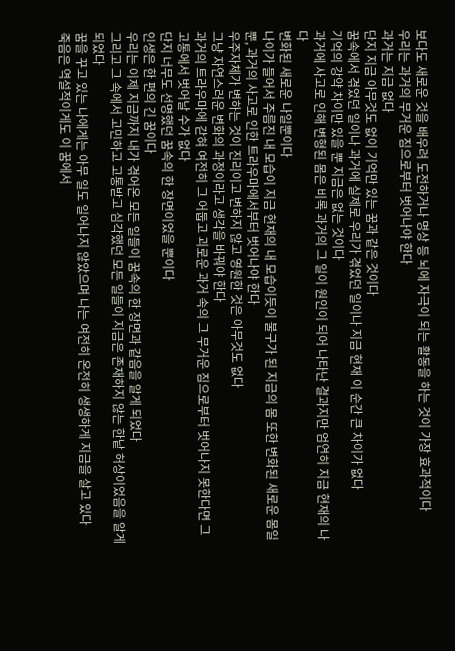보다도 새로운 것을 배우려 도전하거나 명상 등 뇌에 자극이 되는 활동을 하는 것이 가장 효과적이다
우리는 과거의 무거운 짐으로부터 벗어나야 한다
과거는 지금 없다
단지 지금 아무것도 없이 기억만 있는 꿈과 같은 것이다
꿈속에서 겪었던 일이나 과거에 실제로 우리가 겪었던 일이나 지금 현재 이 순간 큰 차이가 없다
기억의 강약 차이만 있을 뿐 지금은 없는 것이다
과거에 사고로 인해 변형된 몸은 비록 과거의 그 일이 원인이 되어 나타난 결과지만 엄연히 지금 현재의 나다
변화된 새로운 나일뿐이다
나이가 들어서 주름진 내 모습이 지금 현재의 내 모습이듯이 불구가 된 지금의 몸 또한 변화된 새로운 몸일 뿐, 과거의 사고로 인한 트라우마에서부터 벗어나야 한다
우주자체가 변하는 것이 진리이고 변하지 않고 영원한 것은 아무것도 없다
그냥 자연스러운 변화의 과정이라고 생각을 바꿔야 한다
과거의 트라우마에 갇혀 여전히 그 어둡고 괴로운 과거 속의 그 무거운 짐으로부터 벗어나지 못한다면 그 고통에서 벗어날 수가 없다
단지 너무도 선명했던 꿈속의 한 장면이었을 뿐이다
인생은 한 편의 긴 꿈이다
우리는 이제 지금까지 내가 겪어온 모든 일들이 꿈속의 한 장면과 같음을 알게 되었다
그리고 그 속에서 고민하고 고통받고 심각했던 모든 일들이 지금은 존재하지 않는 한낱 허상이었음을 알게 되었다
꿈을 꾸고 있는 나에게는 아무 일도 일어나지 않았으며 나는 여전히 온전히 생생하게 지금을 살고 있다
죽음은 역설적이게도 이 꿈에서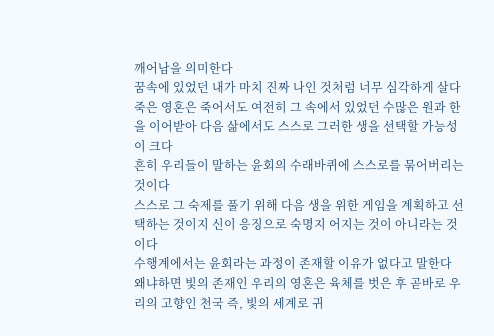깨어남을 의미한다
꿈속에 있었던 내가 마치 진짜 나인 것처럼 너무 심각하게 살다 죽은 영혼은 죽어서도 여전히 그 속에서 있었던 수많은 원과 한을 이어받아 다음 삶에서도 스스로 그러한 생을 선택할 가능성이 크다
흔히 우리들이 말하는 윤회의 수래바퀴에 스스로를 묶어버리는 것이다
스스로 그 숙제를 풀기 위해 다음 생을 위한 게임을 계획하고 선택하는 것이지 신이 응징으로 숙명지 어지는 것이 아니라는 것이다
수행계에서는 윤회라는 과정이 존재할 이유가 없다고 말한다
왜냐하면 빛의 존재인 우리의 영혼은 육체를 벗은 후 곧바로 우리의 고향인 천국 즉, 빛의 세계로 귀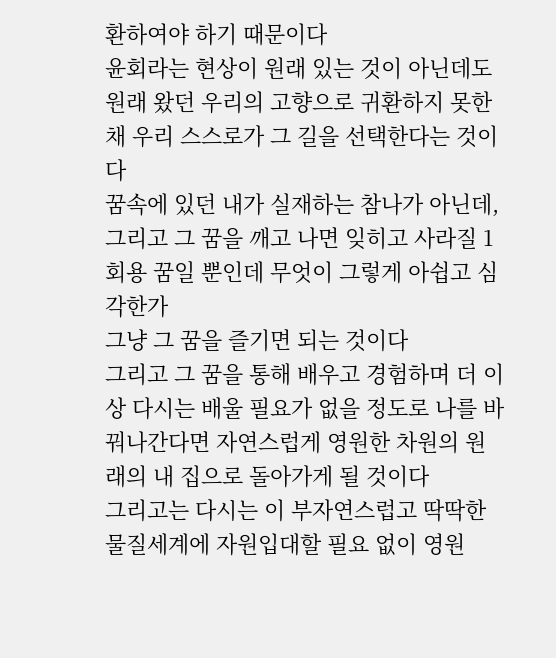환하여야 하기 때문이다
윤회라는 현상이 원래 있는 것이 아닌데도 원래 왔던 우리의 고향으로 귀환하지 못한 채 우리 스스로가 그 길을 선택한다는 것이다
꿈속에 있던 내가 실재하는 참나가 아닌데, 그리고 그 꿈을 깨고 나면 잊히고 사라질 1회용 꿈일 뿐인데 무엇이 그렇게 아쉽고 심각한가
그냥 그 꿈을 즐기면 되는 것이다
그리고 그 꿈을 통해 배우고 경험하며 더 이상 다시는 배울 필요가 없을 정도로 나를 바꿔나간다면 자연스럽게 영원한 차원의 원래의 내 집으로 돌아가게 될 것이다
그리고는 다시는 이 부자연스럽고 딱딱한 물질세계에 자원입대할 필요 없이 영원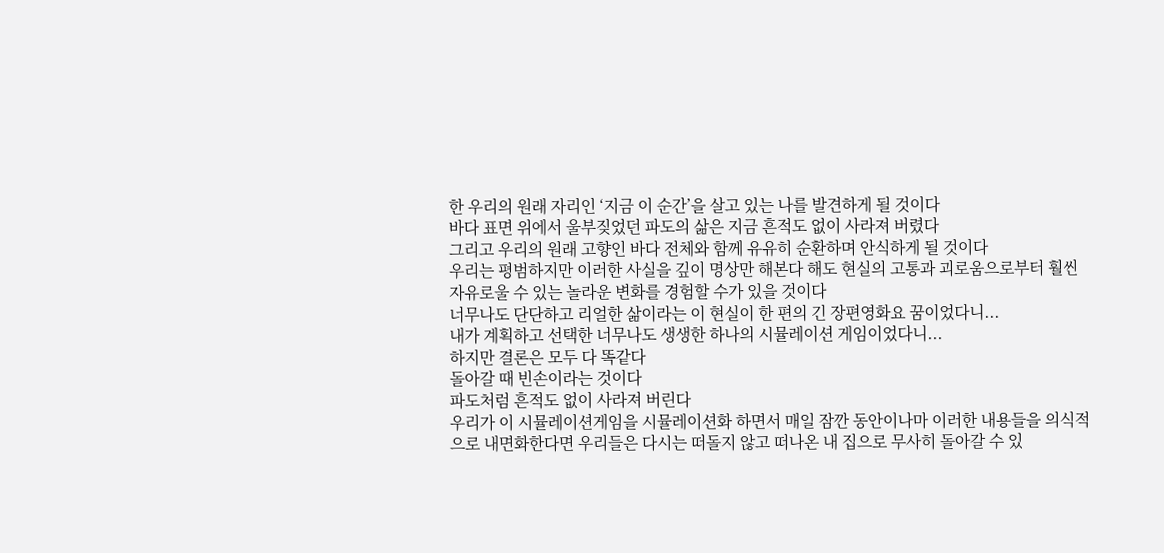한 우리의 원래 자리인 ‘지금 이 순간’을 살고 있는 나를 발견하게 될 것이다
바다 표면 위에서 울부짖었던 파도의 삶은 지금 흔적도 없이 사라져 버렸다
그리고 우리의 원래 고향인 바다 전체와 함께 유유히 순환하며 안식하게 될 것이다
우리는 평범하지만 이러한 사실을 깊이 명상만 해본다 해도 현실의 고통과 괴로움으로부터 훨씬 자유로울 수 있는 놀라운 변화를 경험할 수가 있을 것이다
너무나도 단단하고 리얼한 삶이라는 이 현실이 한 편의 긴 장편영화요 꿈이었다니...
내가 계획하고 선택한 너무나도 생생한 하나의 시뮬레이션 게임이었다니...
하지만 결론은 모두 다 똑같다
돌아갈 때 빈손이라는 것이다
파도처럼 흔적도 없이 사라져 버린다
우리가 이 시뮬레이션게임을 시뮬레이션화 하면서 매일 잠깐 동안이나마 이러한 내용들을 의식적으로 내면화한다면 우리들은 다시는 떠돌지 않고 떠나온 내 집으로 무사히 돌아갈 수 있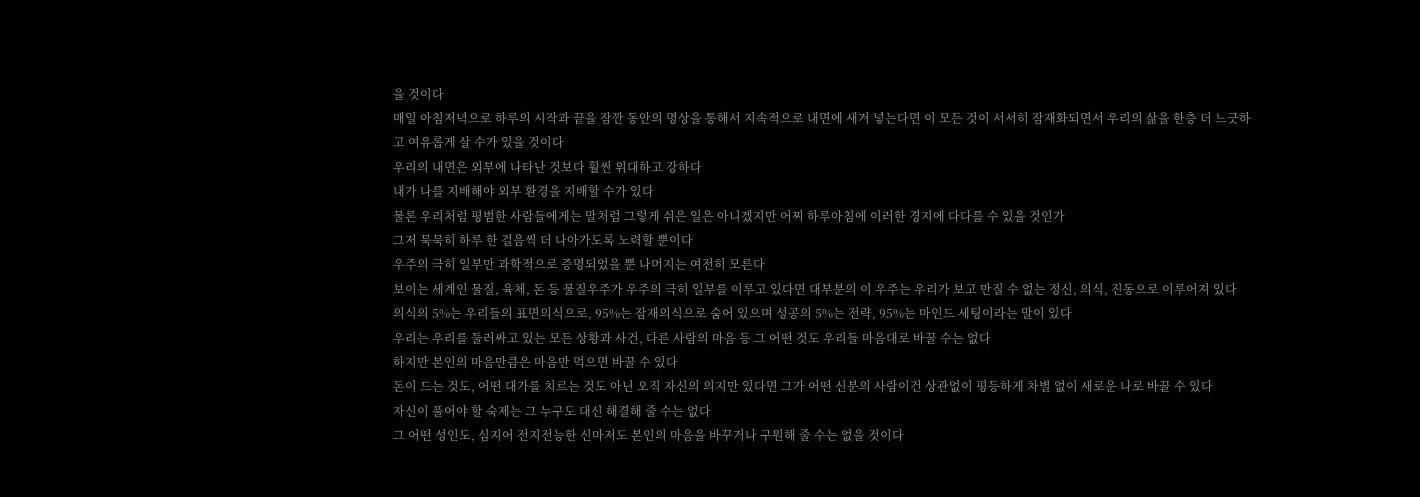을 것이다
매일 아침저녁으로 하루의 시작과 끝을 잠깐 동안의 명상을 통해서 지속적으로 내면에 새겨 넣는다면 이 모든 것이 서서히 잠재화되면서 우리의 삶을 한층 더 느긋하고 여유롭게 살 수가 있을 것이다
우리의 내면은 외부에 나타난 것보다 훨씬 위대하고 강하다
내가 나를 지배해야 외부 환경을 지배할 수가 있다
물론 우리처럼 평범한 사람들에게는 말처럼 그렇게 쉬은 일은 아니겠지만 어찌 하루아침에 이러한 경지에 다다를 수 있을 것인가
그저 묵묵히 하루 한 걸음씩 더 나아가도록 노력할 뿐이다
우주의 극히 일부만 과학적으로 증명되었을 뿐 나머지는 여전히 모른다
보이는 세계인 물질, 육체, 돈 등 물질우주가 우주의 극히 일부를 이루고 있다면 대부분의 이 우주는 우리가 보고 만질 수 없는 정신, 의식, 진동으로 이루어져 있다
의식의 5%는 우리들의 표면의식으로, 95%는 잠재의식으로 숨어 있으며 성공의 5%는 전략, 95%는 마인드 세팅이라는 말이 있다
우리는 우리를 둘러싸고 있는 모든 상황과 사건, 다른 사람의 마음 등 그 어떤 것도 우리들 마음대로 바꿀 수는 없다
하지만 본인의 마음만큼은 마음만 먹으면 바꿀 수 있다
돈이 드는 것도, 어떤 대가를 치르는 것도 아닌 오직 자신의 의지만 있다면 그가 어떤 신분의 사람이건 상관없이 평등하게 차별 없이 새로운 나로 바꿀 수 있다
자신이 풀어야 할 숙제는 그 누구도 대신 해결해 줄 수는 없다
그 어떤 성인도, 심지어 전지전능한 신마저도 본인의 마음을 바꾸거나 구원해 줄 수는 없을 것이다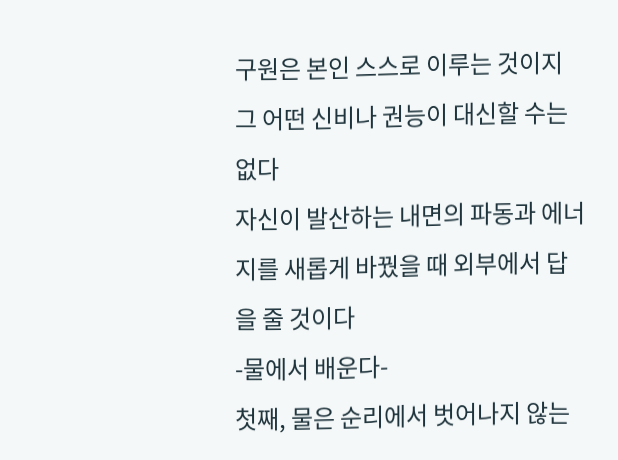구원은 본인 스스로 이루는 것이지 그 어떤 신비나 권능이 대신할 수는 없다
자신이 발산하는 내면의 파동과 에너지를 새롭게 바꿨을 때 외부에서 답을 줄 것이다
-물에서 배운다-
첫째, 물은 순리에서 벗어나지 않는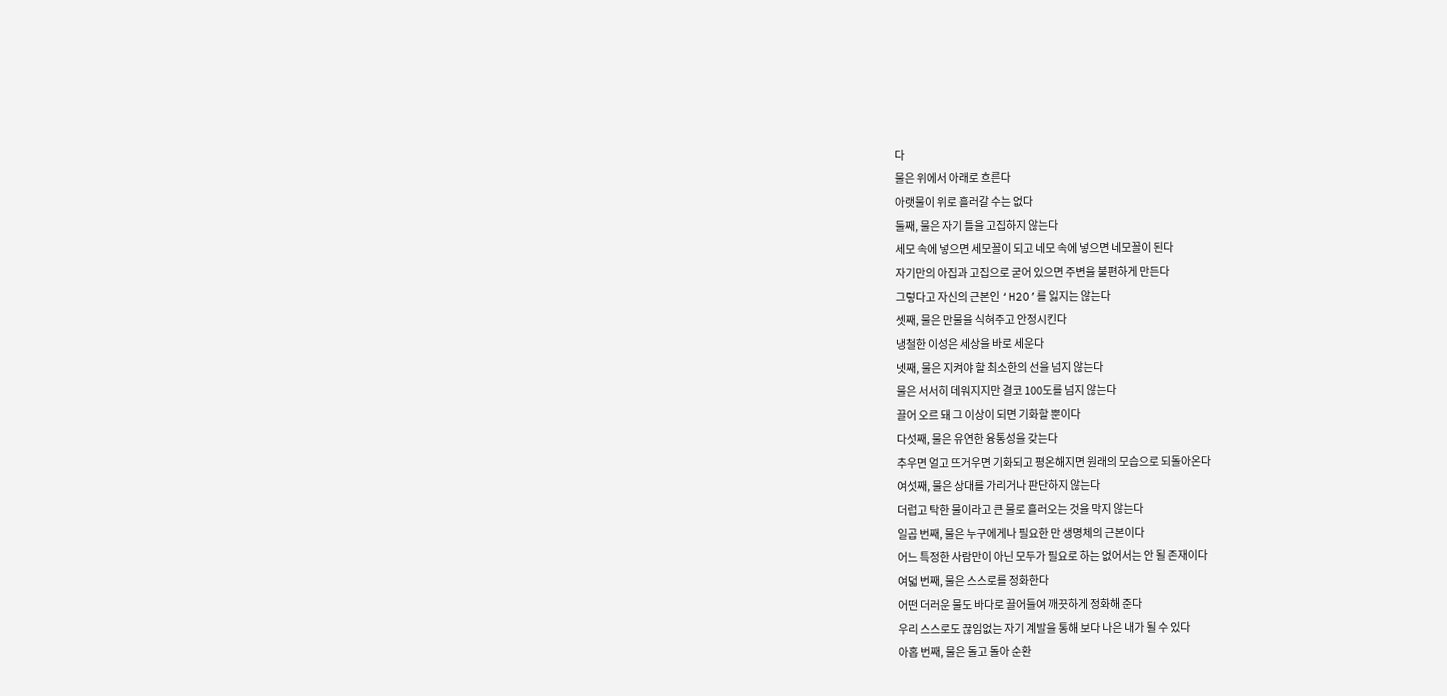다
물은 위에서 아래로 흐른다
아랫물이 위로 흘러갈 수는 없다
둘째, 물은 자기 틀을 고집하지 않는다
세모 속에 넣으면 세모꼴이 되고 네모 속에 넣으면 네모꼴이 된다
자기만의 아집과 고집으로 굳어 있으면 주변을 불편하게 만든다
그렇다고 자신의 근본인 ‘H2O’를 잃지는 않는다
셋째, 물은 만물을 식혀주고 안정시킨다
냉철한 이성은 세상을 바로 세운다
넷째, 물은 지켜야 할 최소한의 선을 넘지 않는다
물은 서서히 데워지지만 결코 100도를 넘지 않는다
끌어 오르 돼 그 이상이 되면 기화할 뿐이다
다섯째, 물은 유연한 융통성을 갖는다
추우면 얼고 뜨거우면 기화되고 평온해지면 원래의 모습으로 되돌아온다
여섯째, 물은 상대를 가리거나 판단하지 않는다
더럽고 탁한 물이라고 큰 물로 흘러오는 것을 막지 않는다
일곱 번째, 물은 누구에게나 필요한 만 생명체의 근본이다
어느 특정한 사람만이 아닌 모두가 필요로 하는 없어서는 안 될 존재이다
여덟 번째, 물은 스스로를 정화한다
어떤 더러운 물도 바다로 끌어들여 깨끗하게 정화해 준다
우리 스스로도 끊임없는 자기 계발을 통해 보다 나은 내가 될 수 있다
아홉 번째, 물은 돌고 돌아 순환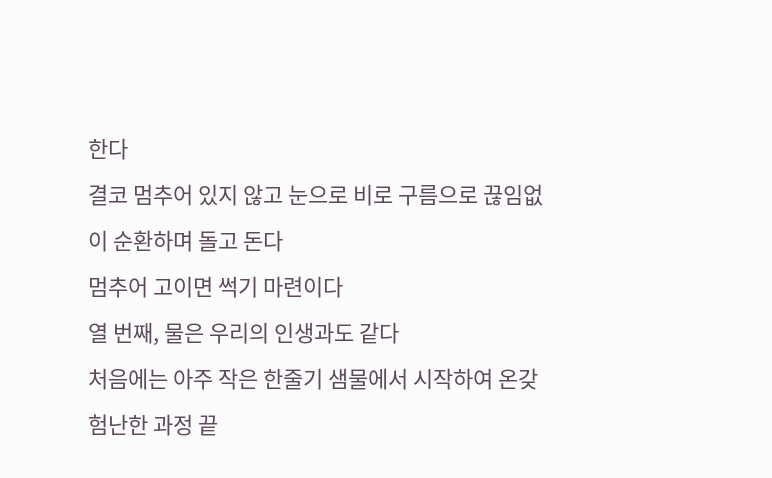한다
결코 멈추어 있지 않고 눈으로 비로 구름으로 끊임없이 순환하며 돌고 돈다
멈추어 고이면 썩기 마련이다
열 번째, 물은 우리의 인생과도 같다
처음에는 아주 작은 한줄기 샘물에서 시작하여 온갖 험난한 과정 끝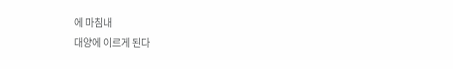에 마침내
대양에 이르게 된다